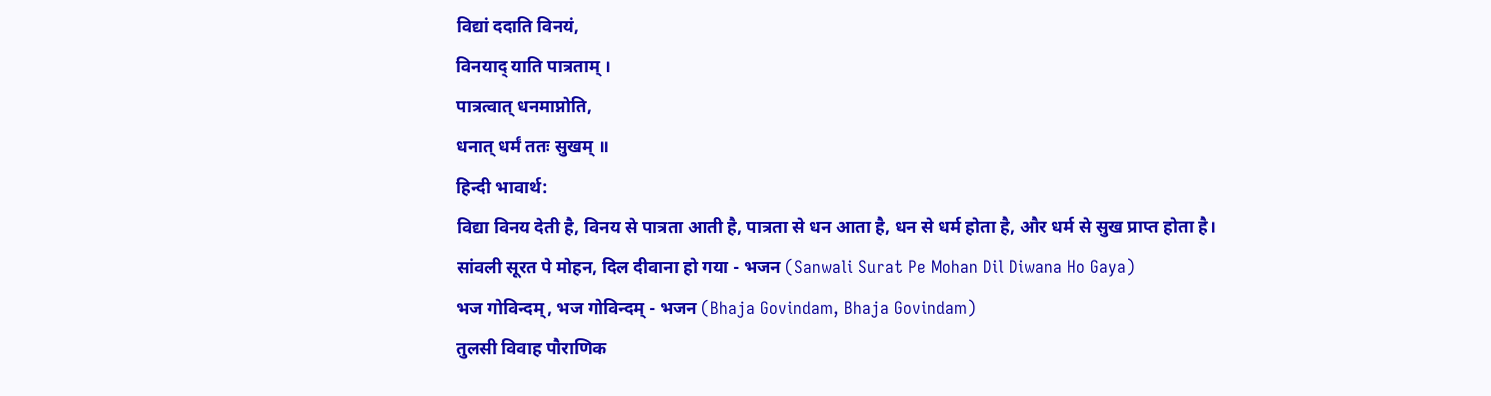विद्यां ददाति विनयं,
विनयाद् याति पात्रताम् ।
पात्रत्वात् धनमाप्नोति,
धनात् धर्मं ततः सुखम् ॥
हिन्दी भावार्थ:
विद्या विनय देती है, विनय से पात्रता आती है, पात्रता से धन आता है, धन से धर्म होता है, और धर्म से सुख प्राप्त होता है।
सांवली सूरत पे मोहन, दिल दीवाना हो गया - भजन (Sanwali Surat Pe Mohan Dil Diwana Ho Gaya)
भज गोविन्दम्, भज गोविन्दम् - भजन (Bhaja Govindam, Bhaja Govindam)
तुलसी विवाह पौराणिक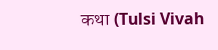कथा (Tulsi Vivah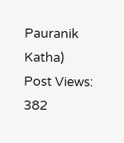Pauranik Katha)
Post Views: 382